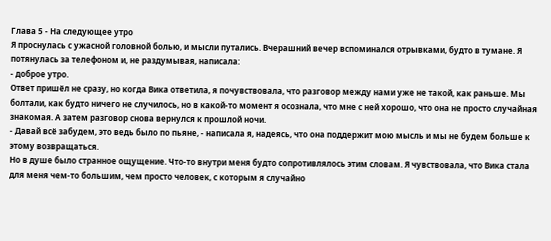Глава 5 - На следующее утро
Я проснулась с ужасной головной болью, и мысли путались. Вчерашний вечер вспоминался отрывками, будто в тумане. Я потянулась за телефоном и, не раздумывая, написала:
- доброе утро.
Ответ пришёл не сразу, но когда Вика ответила, я почувствовала, что разговор между нами уже не такой, как раньше. Мы болтали, как будто ничего не случилось, но в какой-то момент я осознала, что мне с ней хорошо, что она не просто случайная знакомая. А затем разговор снова вернулся к прошлой ночи.
- Давай всё забудем, это ведь было по пьяне, - написала я, надеясь, что она поддержит мою мысль и мы не будем больше к этому возвращаться.
Но в душе было странное ощущение. Что-то внутри меня будто сопротивлялось этим словам. Я чувствовала, что Вика стала для меня чем-то большим, чем просто человек, с которым я случайно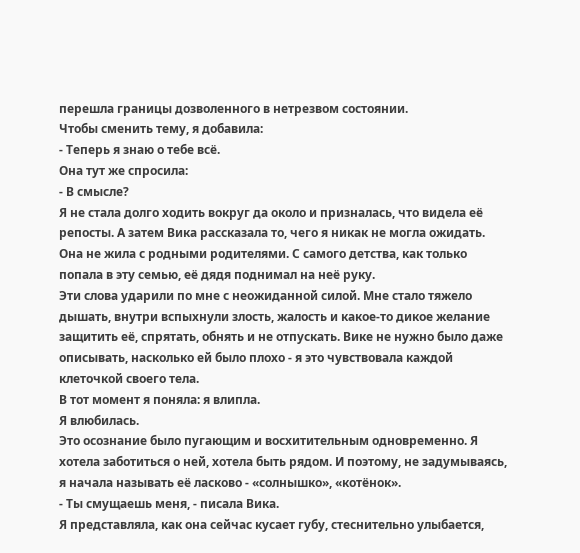перешла границы дозволенного в нетрезвом состоянии.
Чтобы сменить тему, я добавила:
- Теперь я знаю о тебе всё.
Она тут же спросила:
- В смысле?
Я не стала долго ходить вокруг да около и призналась, что видела её репосты. А затем Вика рассказала то, чего я никак не могла ожидать. Она не жила с родными родителями. С самого детства, как только попала в эту семью, её дядя поднимал на неё руку.
Эти слова ударили по мне с неожиданной силой. Мне стало тяжело дышать, внутри вспыхнули злость, жалость и какое-то дикое желание защитить её, спрятать, обнять и не отпускать. Вике не нужно было даже описывать, насколько ей было плохо - я это чувствовала каждой клеточкой своего тела.
В тот момент я поняла: я влипла.
Я влюбилась.
Это осознание было пугающим и восхитительным одновременно. Я хотела заботиться о ней, хотела быть рядом. И поэтому, не задумываясь, я начала называть её ласково - «солнышко», «котёнок».
- Ты смущаешь меня, - писала Вика.
Я представляла, как она сейчас кусает губу, стеснительно улыбается,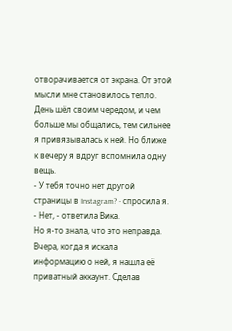отворачивается от экрана. От этой мысли мне становилось тепло.
День шёл своим чередом, и чем больше мы общались, тем сильнее я привязывалась к ней. Но ближе к вечеру я вдруг вспомнила одну вещь.
- У тебя точно нет другой страницы в Instagram? - спросила я.
- Нет, - ответила Вика.
Но я-то знала, что это неправда. Вчера, когда я искала информацию о ней, я нашла её приватный аккаунт. Сделав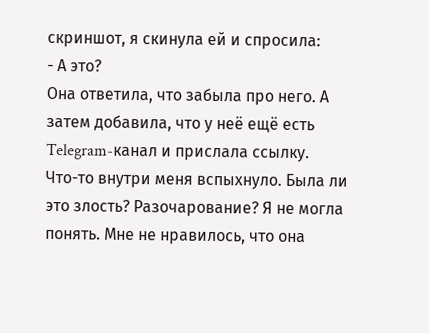скриншот, я скинула ей и спросила:
- А это?
Она ответила, что забыла про него. А затем добавила, что у неё ещё есть Telegram-канал и прислала ссылку.
Что-то внутри меня вспыхнуло. Была ли это злость? Разочарование? Я не могла понять. Мне не нравилось, что она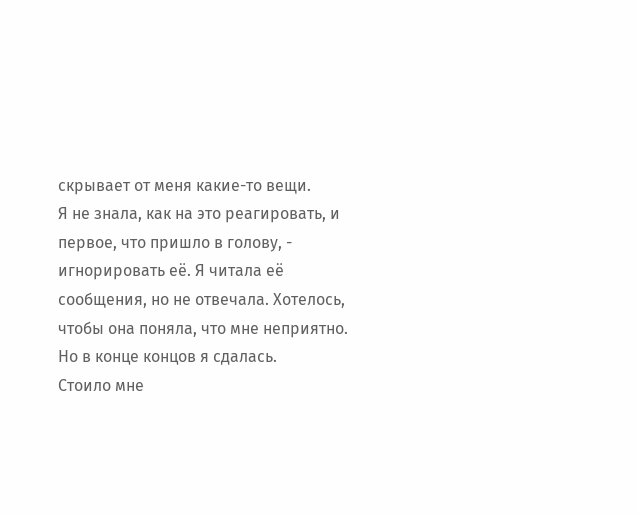скрывает от меня какие-то вещи.
Я не знала, как на это реагировать, и первое, что пришло в голову, - игнорировать её. Я читала её сообщения, но не отвечала. Хотелось, чтобы она поняла, что мне неприятно.
Но в конце концов я сдалась.
Стоило мне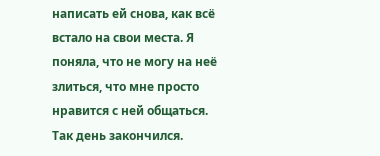написать ей снова, как всё встало на свои места. Я поняла, что не могу на неё злиться, что мне просто нравится с ней общаться.
Так день закончился.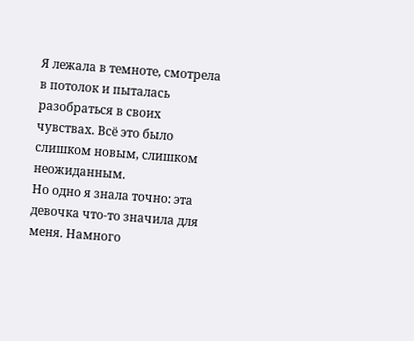Я лежала в темноте, смотрела в потолок и пыталась разобраться в своих чувствах. Всё это было слишком новым, слишком неожиданным.
Но одно я знала точно: эта девочка что-то значила для меня. Намного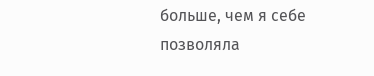больше, чем я себе позволяла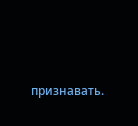признавать.